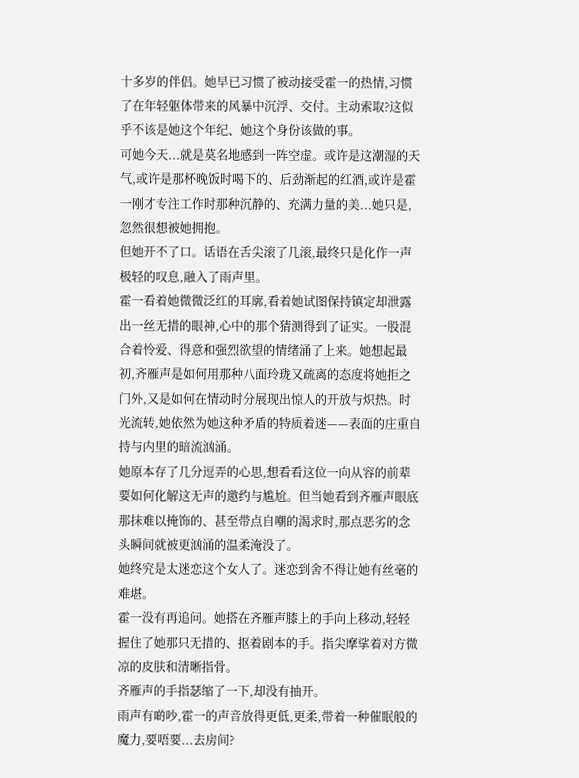十多岁的伴侣。她早已习惯了被动接受霍一的热情,习惯了在年轻躯体带来的风暴中沉浮、交付。主动索取?这似乎不该是她这个年纪、她这个身份该做的事。
可她今天...就是莫名地感到一阵空虚。或许是这潮湿的天气,或许是那杯晚饭时喝下的、后劲渐起的红酒,或许是霍一刚才专注工作时那种沉静的、充满力量的美...她只是,忽然很想被她拥抱。
但她开不了口。话语在舌尖滚了几滚,最终只是化作一声极轻的叹息,融入了雨声里。
霍一看着她微微泛红的耳廓,看着她试图保持镇定却泄露出一丝无措的眼神,心中的那个猜测得到了证实。一股混合着怜爱、得意和强烈欲望的情绪涌了上来。她想起最初,齐雁声是如何用那种八面玲珑又疏离的态度将她拒之门外,又是如何在情动时分展现出惊人的开放与炽热。时光流转,她依然为她这种矛盾的特质着迷——表面的庄重自持与内里的暗流汹涌。
她原本存了几分逗弄的心思,想看看这位一向从容的前辈要如何化解这无声的邀约与尴尬。但当她看到齐雁声眼底那抹难以掩饰的、甚至带点自嘲的渴求时,那点恶劣的念头瞬间就被更汹涌的温柔淹没了。
她终究是太迷恋这个女人了。迷恋到舍不得让她有丝毫的难堪。
霍一没有再追问。她搭在齐雁声膝上的手向上移动,轻轻握住了她那只无措的、抠着剧本的手。指尖摩挲着对方微凉的皮肤和清晰指骨。
齐雁声的手指瑟缩了一下,却没有抽开。
雨声有啲吵,霍一的声音放得更低,更柔,带着一种催眠般的魔力,要唔要...去房间?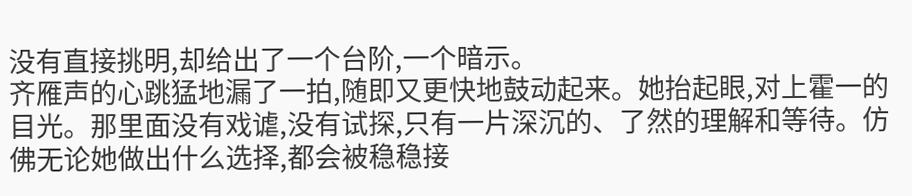没有直接挑明,却给出了一个台阶,一个暗示。
齐雁声的心跳猛地漏了一拍,随即又更快地鼓动起来。她抬起眼,对上霍一的目光。那里面没有戏谑,没有试探,只有一片深沉的、了然的理解和等待。仿佛无论她做出什么选择,都会被稳稳接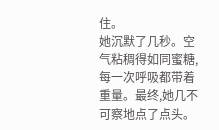住。
她沉默了几秒。空气粘稠得如同蜜糖,每一次呼吸都带着重量。最终,她几不可察地点了点头。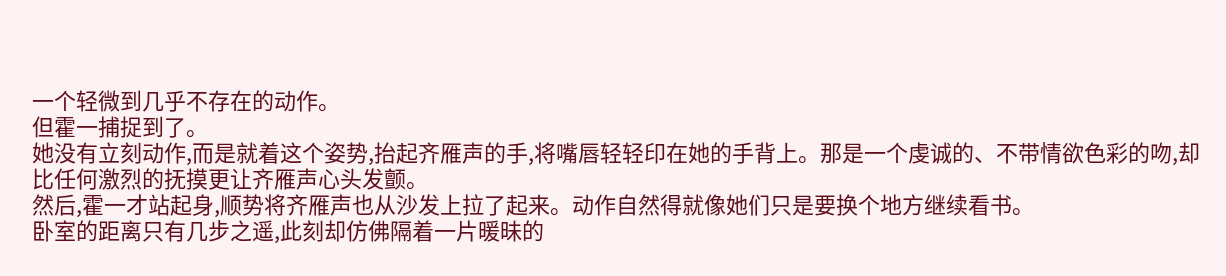一个轻微到几乎不存在的动作。
但霍一捕捉到了。
她没有立刻动作,而是就着这个姿势,抬起齐雁声的手,将嘴唇轻轻印在她的手背上。那是一个虔诚的、不带情欲色彩的吻,却比任何激烈的抚摸更让齐雁声心头发颤。
然后,霍一才站起身,顺势将齐雁声也从沙发上拉了起来。动作自然得就像她们只是要换个地方继续看书。
卧室的距离只有几步之遥,此刻却仿佛隔着一片暖昧的